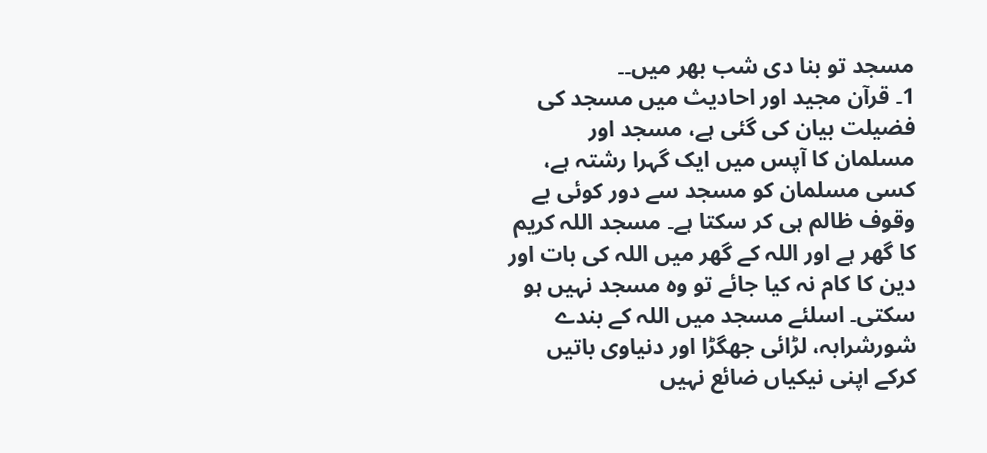مسجد تو بنا دی شب بھر میں۔۔
1۔ قرآن مجید اور احادیث میں مسجد کی فضیلت بیان کی گئی ہے، مسجد اور مسلمان کا آپس میں ایک گہرا رشتہ ہے، کسی مسلمان کو مسجد سے دور کوئی بے وقوف ظالم ہی کر سکتا ہے۔ مسجد اللہ کریم کا گھر ہے اور اللہ کے گھر میں اللہ کی بات اور دین کا کام نہ کیا جائے تو وہ مسجد نہیں ہو سکتی۔ اسلئے مسجد میں اللہ کے بندے شورشرابہ، لڑائی جھگڑا اور دنیاوی باتیں کرکے اپنی نیکیاں ضائع نہیں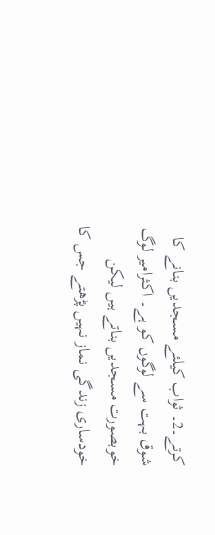کرتے۔2۔ ثواب کیلئے مسجدیں بنانے کا شوق بہت سے لوگوں کو ہے۔ اکثرامیر لوگ خوبصورت مسجدیں بناتے ہیں لیکن خودساری زندگی نماز نہیں پڑھتے جس کا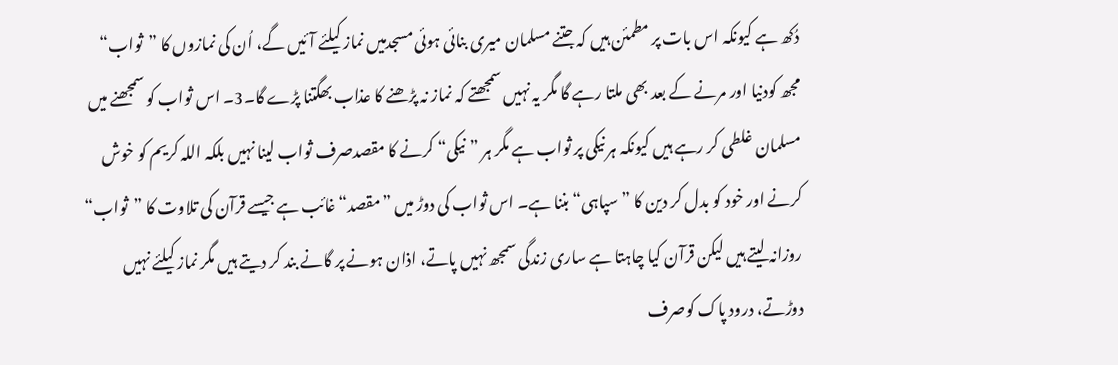دُکھ ہے کیونکہ اس بات پر مطمئن ہیں کہ جتنے مسلمان میری بنائی ہوئی مسجدمیں نماز کیلئے آئیں گے، اُن کی نمازوں کا ”ثواب“ مجھ کودنیا اور مرنے کے بعد بھی ملتا رہے گا مگر یہ نہیں سمجھتے کہ نماز نہ پڑھنے کا عذاب بھگتنا پڑے گا۔3۔ اس ثواب کو سمجھنے میں مسلمان غلطی کر رہے ہیں کیونکہ ہر نیکی پر ثواب ہے مگر ہر ”نیکی“ کرنے کا مقصدصرف ثواب لینا نہیں بلکہ اللہ کریم کو خوش کرنے اور خود کو بدل کر دین کا ”سپاہی“ بننا ہے۔ اس ثواب کی دوڑ میں ”مقصد“ غائب ہے جیسے قرآن کی تلاوت کا ”ثواب“ روزانہ لیتے ہیں لیکن قرآن کیا چاہتا ہے ساری زندگی سمجھ نہیں پاتے، اذان ہونے پر گانے بند کر دیتے ہیں مگر نماز کیلئے نہیں دوڑتے، درود پاک کوصرف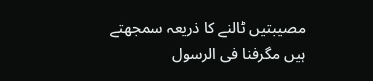مصیبتیں ٹالنے کا ذریعہ سمجھتے ہیں مگرفنا فی الرسول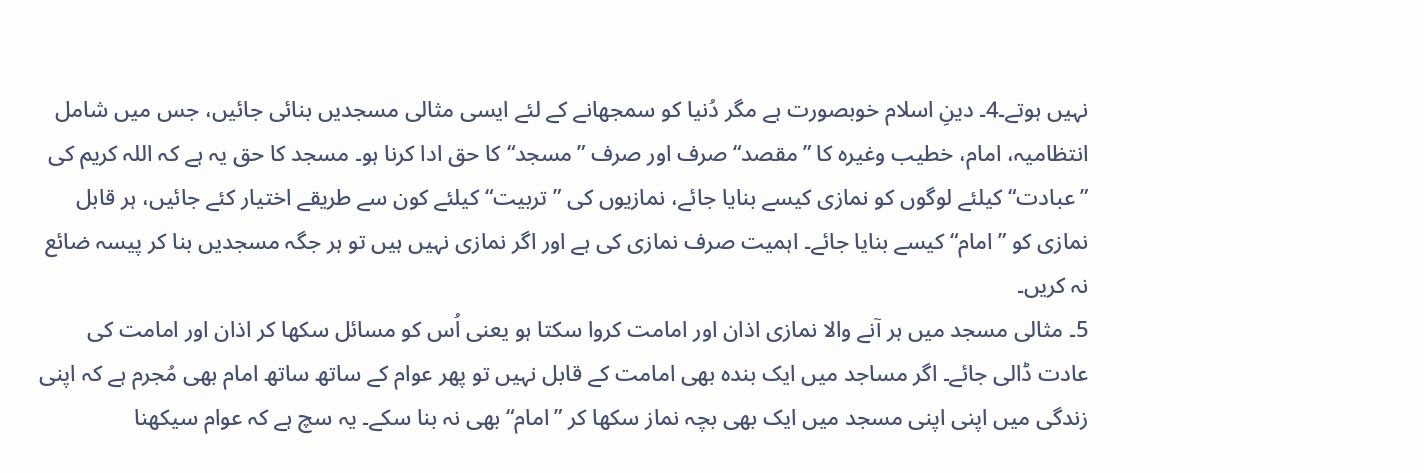نہیں ہوتے۔4۔ دینِ اسلام خوبصورت ہے مگر دُنیا کو سمجھانے کے لئے ایسی مثالی مسجدیں بنائی جائیں، جس میں شامل انتظامیہ، امام، خطیب وغیرہ کا ”مقصد“ صرف اور صرف ”مسجد“ کا حق ادا کرنا ہو۔ مسجد کا حق یہ ہے کہ اللہ کریم کی ”عبادت“ کیلئے لوگوں کو نمازی کیسے بنایا جائے، نمازیوں کی ”تربیت“ کیلئے کون سے طریقے اختیار کئے جائیں، ہر قابل نمازی کو ”امام“ کیسے بنایا جائے۔ اہمیت صرف نمازی کی ہے اور اگر نمازی نہیں ہیں تو ہر جگہ مسجدیں بنا کر پیسہ ضائع نہ کریں۔
5۔ مثالی مسجد میں ہر آنے والا نمازی اذان اور امامت کروا سکتا ہو یعنی اُس کو مسائل سکھا کر اذان اور امامت کی عادت ڈالی جائے۔ اگر مساجد میں ایک بندہ بھی امامت کے قابل نہیں تو پھر عوام کے ساتھ ساتھ امام بھی مُجرم ہے کہ اپنی زندگی میں اپنی اپنی مسجد میں ایک بھی بچہ نماز سکھا کر ”امام“ بھی نہ بنا سکے۔ یہ سچ ہے کہ عوام سیکھنا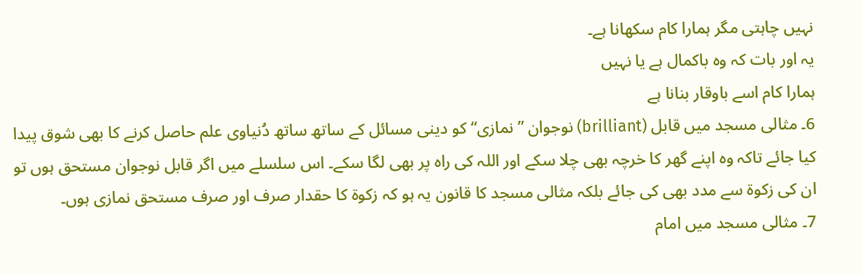نہیں چاہتی مگر ہمارا کام سکھانا ہے۔
یہ اور بات کہ وہ باکمال ہے یا نہیں
ہمارا کام اسے باوقار بنانا ہے
6۔ مثالی مسجد میں قابل (brilliant) نوجوان ”نمازی“ کو دینی مسائل کے ساتھ ساتھ دُنیاوی علم حاصل کرنے کا بھی شوق پیدا کیا جائے تاکہ وہ اپنے گھر کا خرچہ بھی چلا سکے اور اللہ کی راہ پر بھی لگا سکے۔ اس سلسلے میں اگر قابل نوجوان مستحق ہوں تو ان کی زکوۃ سے مدد بھی کی جائے بلکہ مثالی مسجد کا قانون یہ ہو کہ زکوۃ کا حقدار صرف اور صرف مستحق نمازی ہوں۔
7۔ مثالی مسجد میں امام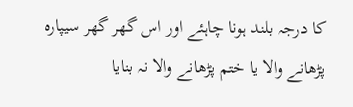کا درجہ بلند ہونا چاہئے اور اس گھر گھر سیپارہ پڑھانے والا یا ختم پڑھانے والا نہ بنایا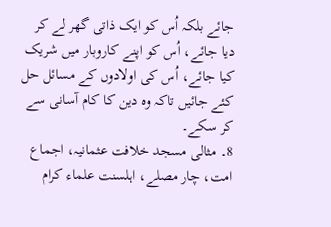جائے بلکہ اُس کو ایک ذاتی گھر لے کر دیا جائے، اُس کو اپنے کاروبار میں شریک کیا جائے، اُس کی اولادوں کے مسائل حل کئے جائیں تاکہ وہ دین کا کام آسانی سے کر سکے۔
8۔ مثالی مسجد خلافت عثمانیہ، اجماع امت، چار مصلے، اہلسنت علماء کرام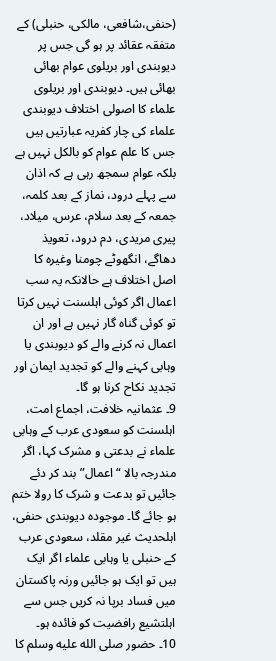(حنفی،شافعی، مالکی، حنبلی) کے متفقہ عقائد پر ہو گی جس پر دیوبندی اور بریلوی عوام بھائی بھائی ہیں۔ دیوبندی اور بریلوی علماء کا اصولی اختلاف دیوبندی علماء کی چار کفریہ عبارتیں ہیں جس کا علم عوام کو بالکل نہیں ہے بلکہ عوام سمجھ رہی ہے کہ اذان سے پہلے درود، نماز کے بعد کلمہ، جمعہ کے بعد سلام، عرس، میلاد، پیری مریدی، دم درود، تعویذ دھاگے، انگھوٹے چومنا وغیرہ کا اصل اختلاف ہے حالانکہ یہ سب اعمال اگر کوئی اہلسنت نہیں کرتا تو کوئی گناہ گار نہیں ہے اور ان اعمال نہ کرنے والے کو دیوبندی یا وہابی کہنے والے کو تجدید ایمان اور تجدید نکاح کرنا ہو گا۔
9۔ عثمانیہ خلافت، اجماع امت، اہلسنت کو سعودی عرب کے وہابی علماء نے بدعتی و مشرک کہا، اگر مندرجہ بالا “اعمال” بند کر دئے جائیں تو بدعت و شرک کا رولا ختم ہو جائے گا۔ موجودہ دیوبندی حنفی، اہلحدیث غیر مقلد، سعودی عرب کے حنبلی یا وہابی علماء اگر ایک ہیں تو ایک ہو جائیں ورنہ پاکستان میں فساد برپا نہ کریں جس سے اہلتشیع رافضیت کو فائدہ ہو۔
10۔ حضور صلى الله عليه وسلم کا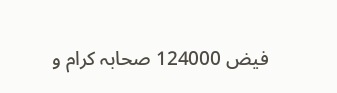فیض 124000 صحابہ کرام و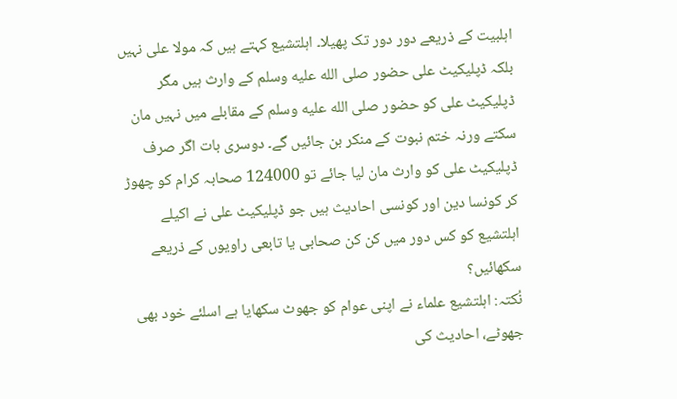اہلبیت کے ذریعے دور دور تک پھیلا۔ اہلتشیع کہتے ہیں کہ مولا علی نہیں بلکہ ڈپلیکیٹ علی حضور صلى الله عليه وسلم کے وارث ہیں مگر ڈپلیکیٹ علی کو حضور صلى الله عليه وسلم کے مقابلے میں نہیں مان سکتے ورنہ ختم نبوت کے منکر بن جائیں گے۔ دوسری بات اگر صرف ڈپلیکیٹ علی کو وارث مان لیا جائے تو 124000 صحابہ کرام کو چھوڑ کر کونسا دین اور کونسی احادیث ہیں جو ڈپلیکیٹ علی نے اکیلے اہلتشیع کو کس دور میں کن کن صحابی یا تابعی راویوں کے ذریعے سکھائیں؟
نُکتہ: اہلتشیع علماء نے اپنی عوام کو جھوٹ سکھایا ہے اسلئے خود بھی جھوٹے، احادیث کی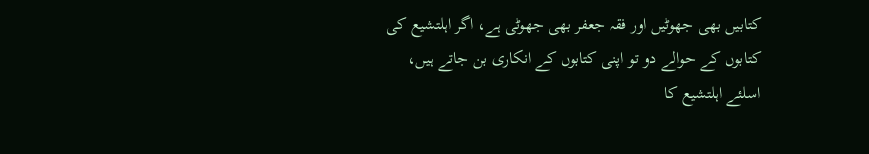کتابیں بھی جھوٹیں اور فقہ جعفر بھی جھوٹی ہے، اگر اہلتشیع کی کتابوں کے حوالے دو تو اپنی کتابوں کے انکاری بن جاتے ہیں، اسلئے اہلتشیع کا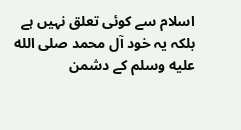اسلام سے کوئی تعلق نہیں ہے بلکہ یہ خود آل محمد صلى الله عليه وسلم کے دشمن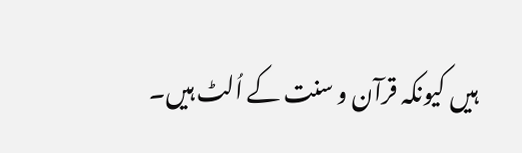ہیں کیونکہ قرآن و سنت کے اُلٹ ہیں۔